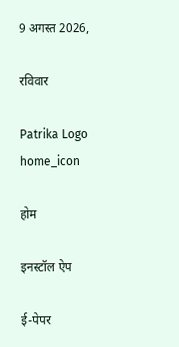9 अगस्त 2026,

रविवार

Patrika Logo
home_icon

होम

इनस्टॉल ऐप

ई-पेपर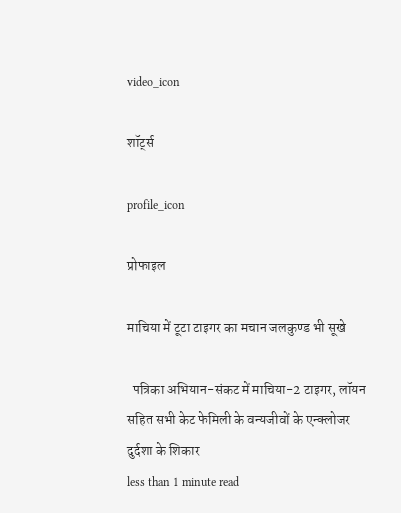video_icon

शॉर्ट्स

profile_icon

प्रोफाइल

माचिया में टूटा टाइगर का मचान जलकुण्ड भी सूखे

  पत्रिका अभियान-संकट में माचिया-2 टाइगर, लॉयन सहित सभी केट फेमिली के वन्यजीवों के एन्क्लोजर दुर्दशा के शिकार
less than 1 minute read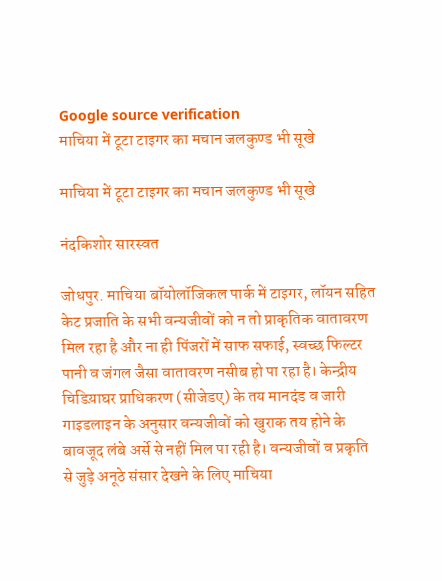Google source verification
माचिया में टूटा टाइगर का मचान जलकुण्ड भी सूखे

माचिया में टूटा टाइगर का मचान जलकुण्ड भी सूखे

नंदकिशोर सारस्वत

जोधपुर. माचिया बॉयोलॉजिकल पार्क में टाइगर, लॉयन सहित केट प्रजाति के सभी वन्यजीवों को न तो प्राकृतिक वातावरण मिल रहा है और ना ही पिंजरों में साफ सफाई, स्वच्छ फिल्टर पानी व जंगल जैसा वातावरण नसीब हो पा रहा है। केन्द्रीय चिडिय़ाघर प्राधिकरण (सीजेडए) के तय मानदंड व जारी गाइडलाइन के अनुसार वन्यजीवों को खुराक तय होने के बावजूद लंबे अर्से से नहीं मिल पा रही है। वन्यजीवों व प्रकृति से जुड़े अनूठे संसार देखने के लिए माचिया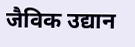जैविक उद्यान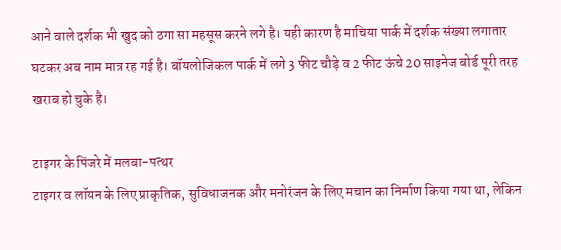आने वाले दर्शक भी खुद को ठगा सा महसूस करने लगे है। यही कारण है माचिया पार्क में दर्शक संख्या लगातार घटकर अब नाम मात्र रह गई है। बॉयलोजिकल पार्क में लगे 3 फीट चौड़े व 2 फीट ऊंचे 20 साइनेज बोर्ड पूरी तरह खराब हो चुके है।

टाइगर के पिंजरे में मलबा-पत्थर
टाइगर व लॉयन के लिए प्राकृतिक, सुविधाजनक और मनोरंजन के लिए मचान का निर्माण किया गया था, लेकिन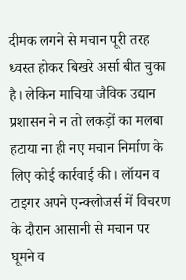दीमक लगने से मचान पूरी तरह ध्वस्त होकर बिखरे अर्सा बीत चुका है। लेकिन माचिया जैविक उद्यान प्रशासन ने न तो लकड़ों का मलबा हटाया ना ही नए मचान निर्माण के लिए कोई कार्रवाई की। लॉयन व टाइगर अपने एन्क्लोजर्स में विचरण के दौरान आसानी से मचान पर घूमने व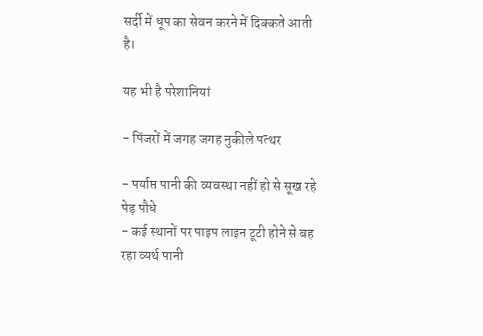सर्दी में धूप का सेवन करने में दिक्कते आती है।

यह भी है परेशानियां

- पिंजरों में जगह जगह नुकीले पत्थर

- पर्याप्त पानी की व्यवस्था नहीं हो से सूख रहे पेड़ पौधे
- कई स्थानों पर पाइप लाइन टूटी होने से बह रहा व्यर्थ पानी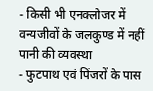- किसी भी एनक्लोजर में वन्यजीवों के जलकुण्ड में नहीं पानी की व्यवस्था
- फुटपाथ एवं पिंजरों के पास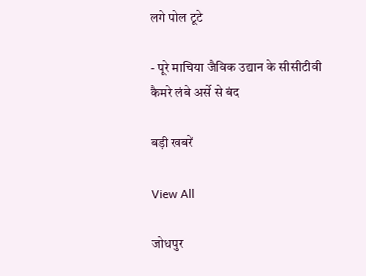लगे पोल टूटे

- पूरे माचिया जैविक उद्यान के सीसीटीवी कैमरे लंबे अर्से से बंद

बड़ी खबरें

View All

जोधपुर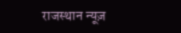राजस्थान न्यूज़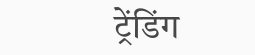ट्रेंडिंग